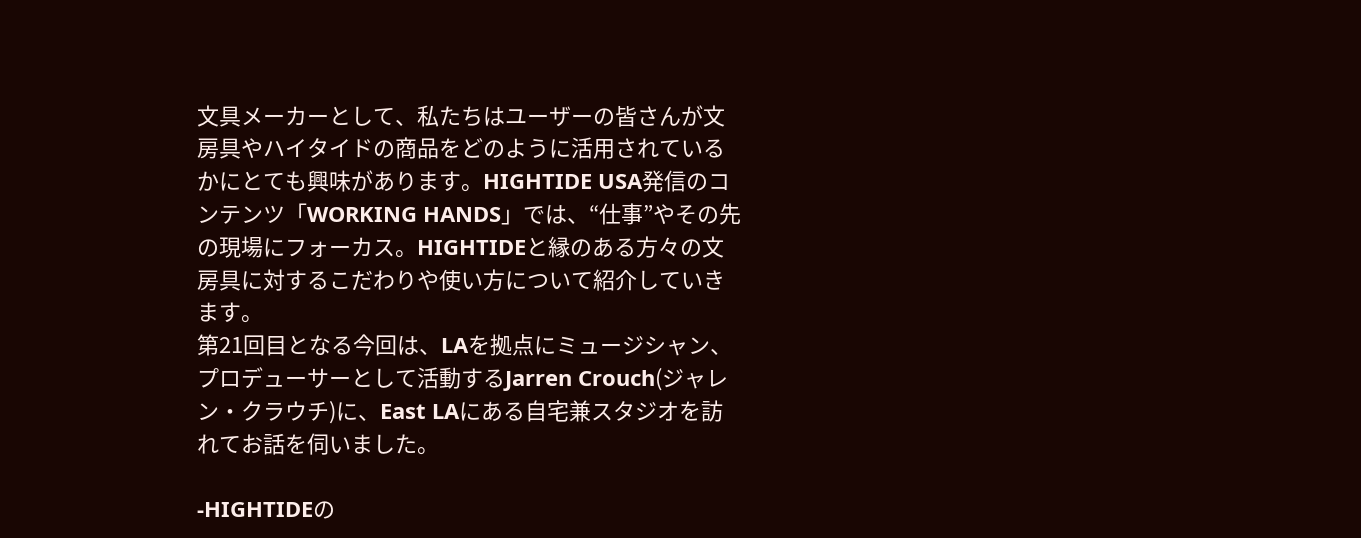文具メーカーとして、私たちはユーザーの皆さんが文房具やハイタイドの商品をどのように活用されているかにとても興味があります。HIGHTIDE USA発信のコンテンツ「WORKING HANDS」では、“仕事”やその先の現場にフォーカス。HIGHTIDEと縁のある方々の文房具に対するこだわりや使い方について紹介していきます。
第21回目となる今回は、LAを拠点にミュージシャン、プロデューサーとして活動するJarren Crouch(ジャレン・クラウチ)に、East LAにある自宅兼スタジオを訪れてお話を伺いました。

-HIGHTIDEの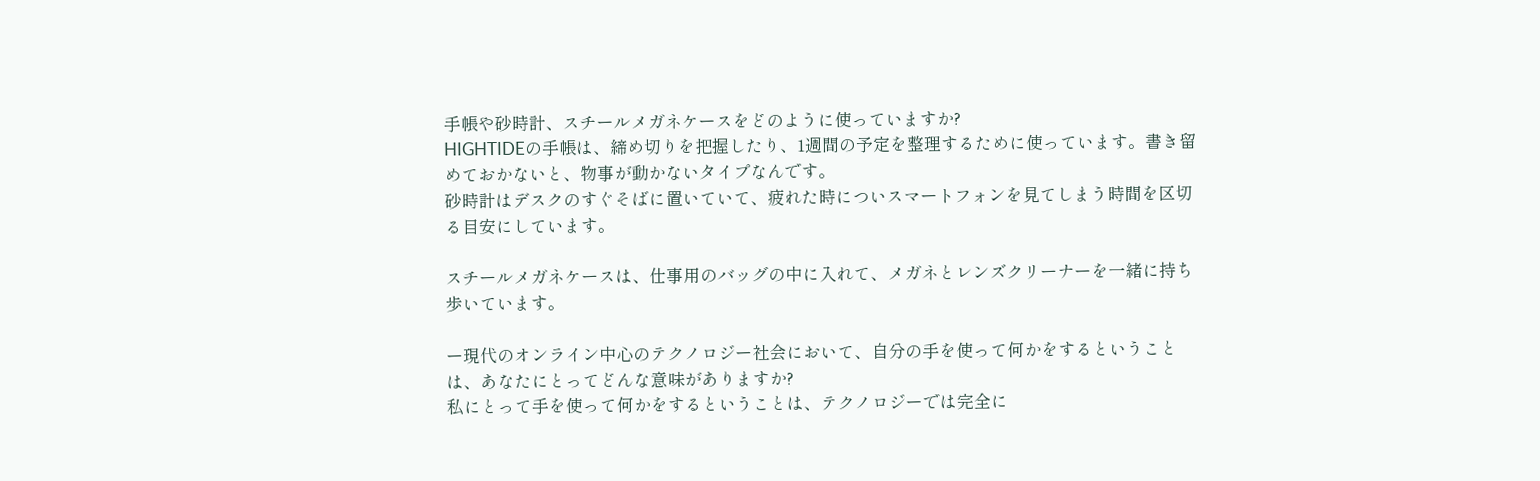手帳や砂時計、スチールメガネケースをどのように使っていますか?
HIGHTIDEの手帳は、締め切りを把握したり、1週間の予定を整理するために使っています。書き留めておかないと、物事が動かないタイプなんです。
砂時計はデスクのすぐそばに置いていて、疲れた時についスマートフォンを見てしまう時間を区切る目安にしています。

スチールメガネケースは、仕事用のバッグの中に入れて、メガネとレンズクリーナーを一緒に持ち歩いています。

ー現代のオンライン中心のテクノロジー社会において、自分の手を使って何かをするということは、あなたにとってどんな意味がありますか?
私にとって手を使って何かをするということは、テクノロジーでは完全に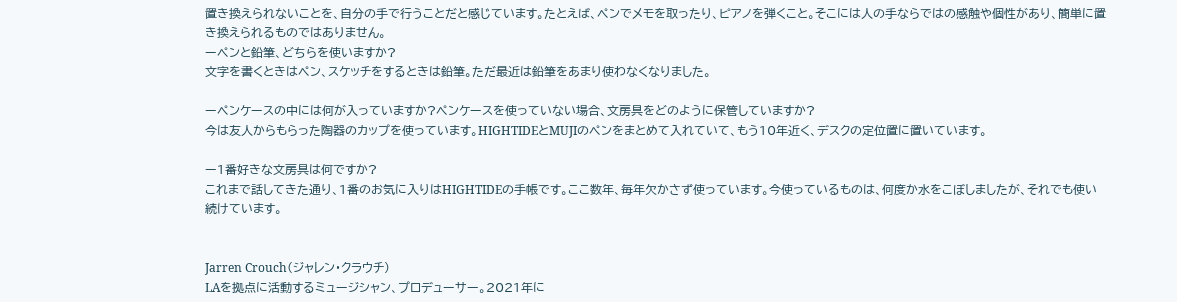置き換えられないことを、自分の手で行うことだと感じています。たとえば、ペンでメモを取ったり、ピアノを弾くこと。そこには人の手ならではの感触や個性があり、簡単に置き換えられるものではありません。
ーペンと鉛筆、どちらを使いますか?
文字を書くときはペン、スケッチをするときは鉛筆。ただ最近は鉛筆をあまり使わなくなりました。

ーペンケースの中には何が入っていますか?ペンケースを使っていない場合、文房具をどのように保管していますか?
今は友人からもらった陶器のカップを使っています。HIGHTIDEとMUJIのペンをまとめて入れていて、もう10年近く、デスクの定位置に置いています。

ー1番好きな文房具は何ですか?
これまで話してきた通り、1番のお気に入りはHIGHTIDEの手帳です。ここ数年、毎年欠かさず使っています。今使っているものは、何度か水をこぼしましたが、それでも使い続けています。


Jarren Crouch(ジャレン・クラウチ)
LAを拠点に活動するミュージシャン、プロデューサー。2021年に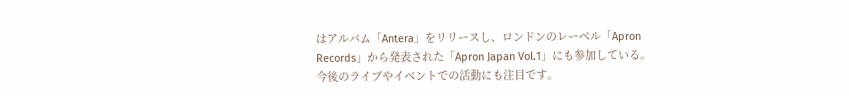はアルバム「Antera」をリリースし、ロンドンのレーベル「Apron Records」から発表された「Apron Japan Vol.1」にも参加している。
今後のライブやイベントでの活動にも注目です。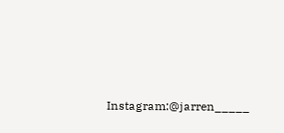Instagram:@jarren_____